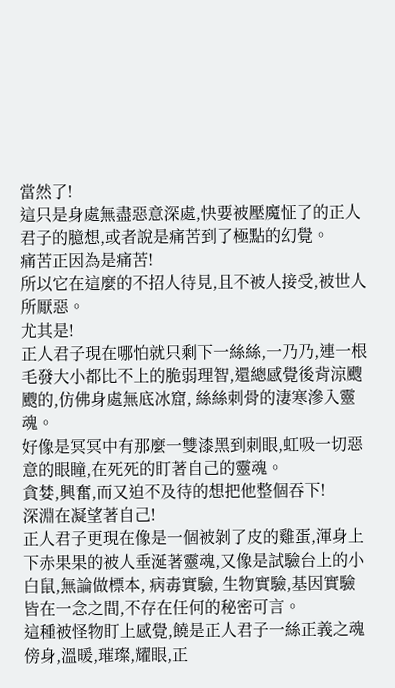當然了!
這只是身處無盡惡意深處,快要被壓魔怔了的正人君子的臆想,或者說是痛苦到了極點的幻覺。
痛苦正因為是痛苦!
所以它在這麼的不招人待見,且不被人接受,被世人所厭惡。
尤其是!
正人君子現在哪怕就只剩下一絲絲,一乃乃,連一根毛發大小都比不上的脆弱理智,還總感覺後背涼颼颼的,仿佛身處無底冰窟, 絲絲刺骨的淒寒滲入靈魂。
好像是冥冥中有那麼一雙漆黑到刺眼,虹吸一切惡意的眼瞳,在死死的盯著自己的靈魂。
貪婪,興奮,而又迫不及待的想把他整個吞下!
深淵在凝望著自己!
正人君子更現在像是一個被剝了皮的雞蛋,渾身上下赤果果的被人垂涎著靈魂,又像是試驗台上的小白鼠,無論做標本, 病毒實驗, 生物實驗,基因實驗皆在一念之間,不存在任何的秘密可言。
這種被怪物盯上感覺,饒是正人君子一絲正義之魂傍身,溫暖,璀璨,耀眼,正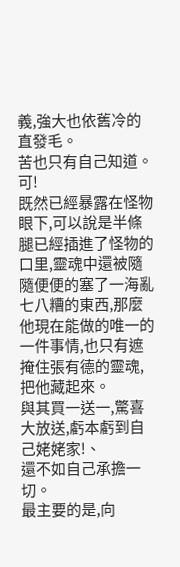義,強大也依舊冷的直發毛。
苦也只有自己知道。
可!
既然已經暴露在怪物眼下,可以說是半條腿已經插進了怪物的口里,靈魂中還被隨隨便便的塞了一海亂七八糟的東西,那麼他現在能做的唯一的一件事情,也只有遮掩住張有德的靈魂,把他藏起來。
與其買一送一,驚喜大放送,虧本虧到自己姥姥家!、
還不如自己承擔一切。
最主要的是,向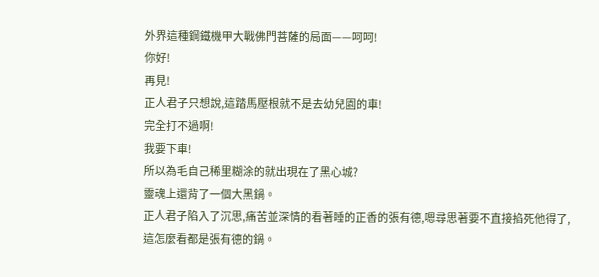外界這種鋼鐵機甲大戰佛門菩薩的局面——呵呵!
你好!
再見!
正人君子只想說,這踏馬壓根就不是去幼兒園的車!
完全打不過啊!
我要下車!
所以為毛自己稀里糊涂的就出現在了黑心城?
靈魂上還背了一個大黑鍋。
正人君子陷入了沉思,痛苦並深情的看著睡的正香的張有德,嗯尋思著要不直接掐死他得了,這怎麼看都是張有德的鍋。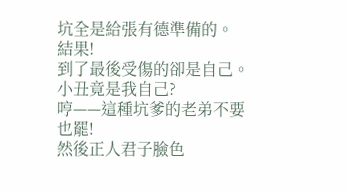坑全是給張有德準備的。
結果!
到了最後受傷的卻是自己。
小丑竟是我自己?
哼——這種坑爹的老弟不要也罷!
然後正人君子臉色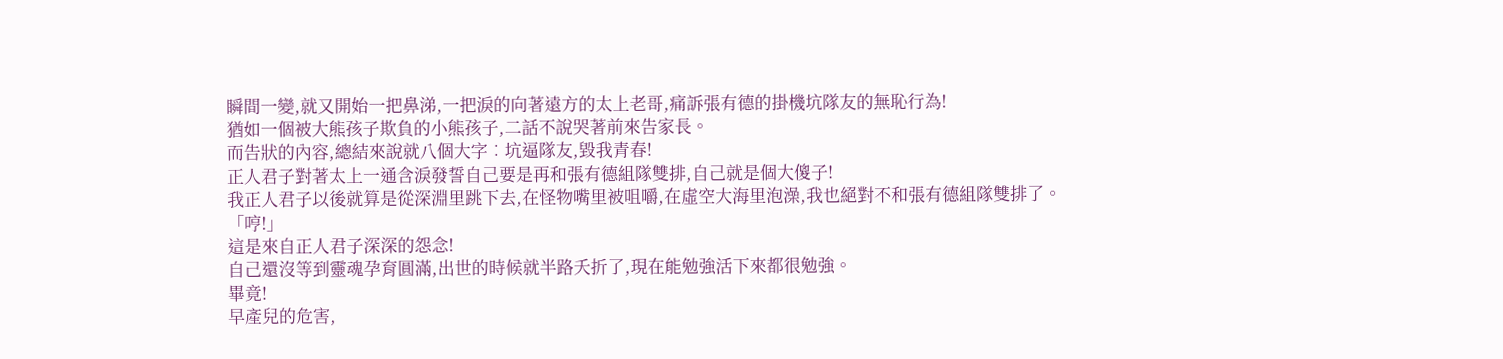瞬間一變,就又開始一把鼻涕,一把淚的向著遠方的太上老哥,痛訴張有德的掛機坑隊友的無恥行為!
猶如一個被大熊孩子欺負的小熊孩子,二話不說哭著前來告家長。
而告狀的內容,總結來說就八個大字︰坑逼隊友,毀我青春!
正人君子對著太上一通含淚發誓自己要是再和張有德組隊雙排,自己就是個大傻子!
我正人君子以後就算是從深淵里跳下去,在怪物嘴里被咀嚼,在虛空大海里泡澡,我也絕對不和張有德組隊雙排了。
「哼!」
這是來自正人君子深深的怨念!
自己還沒等到靈魂孕育圓滿,出世的時候就半路夭折了,現在能勉強活下來都很勉強。
畢竟!
早產兒的危害,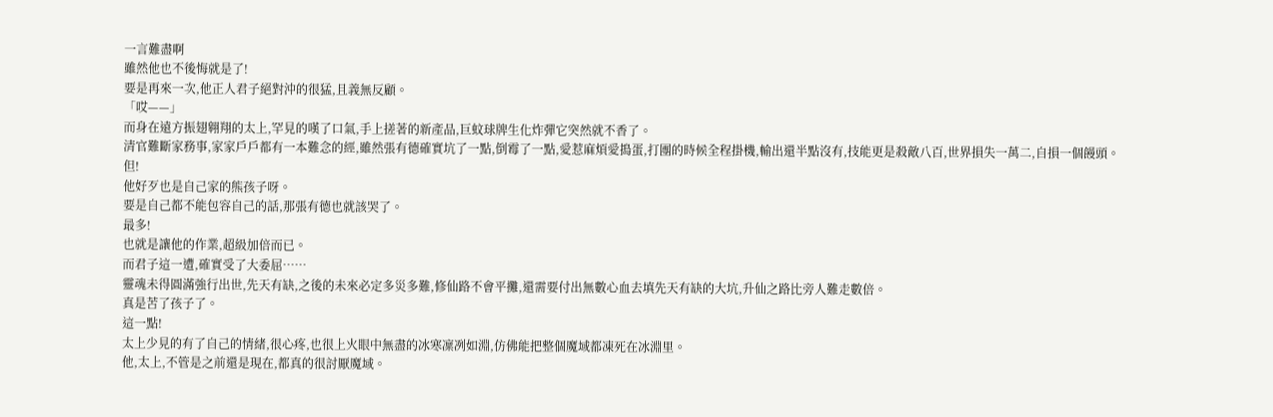一言難盡啊
雖然他也不後悔就是了!
要是再來一次,他正人君子絕對沖的很猛,且義無反顧。
「哎——」
而身在遠方振翅翱翔的太上,罕見的嘆了口氣,手上搓著的新產品,巨蚊球牌生化炸彈它突然就不香了。
清官難斷家務事,家家戶戶都有一本難念的經,雖然張有德確實坑了一點,倒霉了一點,愛惹麻煩愛搗蛋,打團的時候全程掛機,輸出還半點沒有,技能更是殺敵八百,世界損失一萬二,自損一個饅頭。
但!
他好歹也是自己家的熊孩子呀。
要是自己都不能包容自己的話,那張有德也就該哭了。
最多!
也就是讓他的作業,超級加倍而已。
而君子這一遭,確實受了大委屈……
靈魂未得圓滿強行出世,先天有缺,之後的未來必定多災多難,修仙路不會平攤,還需要付出無數心血去填先天有缺的大坑,升仙之路比旁人難走數倍。
真是苦了孩子了。
這一點!
太上少見的有了自己的情緒,很心疼,也很上火眼中無盡的冰寒凜冽如淵,仿佛能把整個魔域都凍死在冰淵里。
他,太上,不管是之前還是現在,都真的很討厭魔域。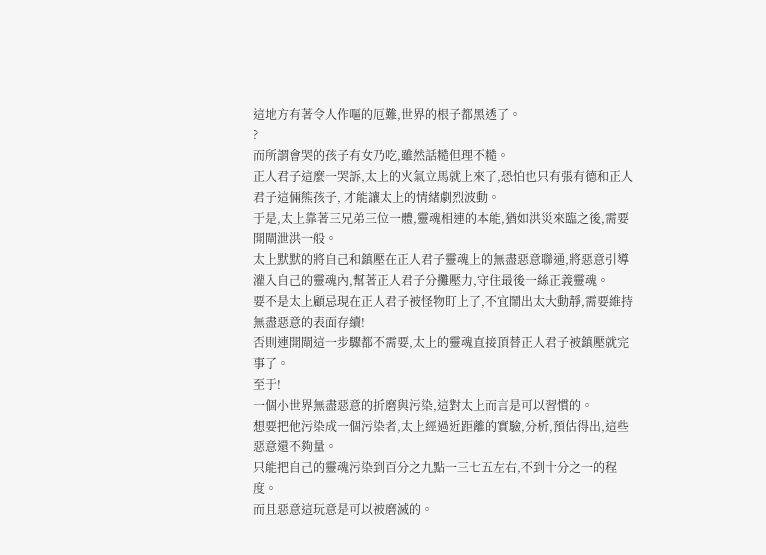這地方有著令人作嘔的厄難,世界的根子都黑透了。
?
而所謂會哭的孩子有女乃吃,雖然話糙但理不糙。
正人君子這麼一哭訴,太上的火氣立馬就上來了,恐怕也只有張有德和正人君子這倆熊孩子, 才能讓太上的情緒劇烈波動。
于是,太上靠著三兄弟三位一體,靈魂相連的本能,猶如洪災來臨之後,需要開閘泄洪一般。
太上默默的將自己和鎮壓在正人君子靈魂上的無盡惡意聯通,將惡意引導灌入自己的靈魂內,幫著正人君子分攤壓力,守住最後一絲正義靈魂。
要不是太上顧忌現在正人君子被怪物盯上了,不宜鬧出太大動靜,需要維持無盡惡意的表面存續!
否則連開閘這一步驟都不需要,太上的靈魂直接頂替正人君子被鎮壓就完事了。
至于!
一個小世界無盡惡意的折磨與污染,這對太上而言是可以習慣的。
想要把他污染成一個污染者,太上經過近距離的實驗,分析,預估得出,這些惡意還不夠量。
只能把自己的靈魂污染到百分之九點一三七五左右,不到十分之一的程度。
而且惡意這玩意是可以被磨滅的。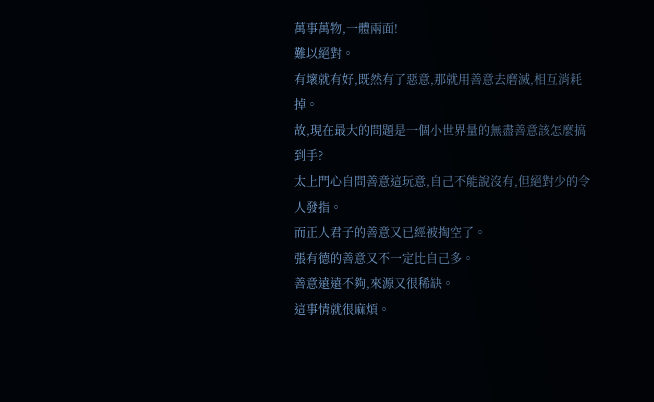萬事萬物,一體兩面!
難以絕對。
有壞就有好,既然有了惡意,那就用善意去磨滅,相互消耗掉。
故,現在最大的問題是一個小世界量的無盡善意該怎麼搞到手?
太上門心自問善意這玩意,自己不能說沒有,但絕對少的令人發指。
而正人君子的善意又已經被掏空了。
張有德的善意又不一定比自己多。
善意遠遠不夠,來源又很稀缺。
這事情就很麻煩。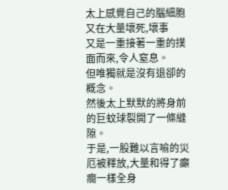太上感覺自己的腦細胞又在大量壞死,壞事
又是一重接著一重的撲面而來,令人窒息。
但唯獨就是沒有退卻的概念。
然後太上默默的將身前的巨蚊球裂開了一條縫隙。
于是,一股難以言喻的災厄被釋放,大量和得了癲癇一樣全身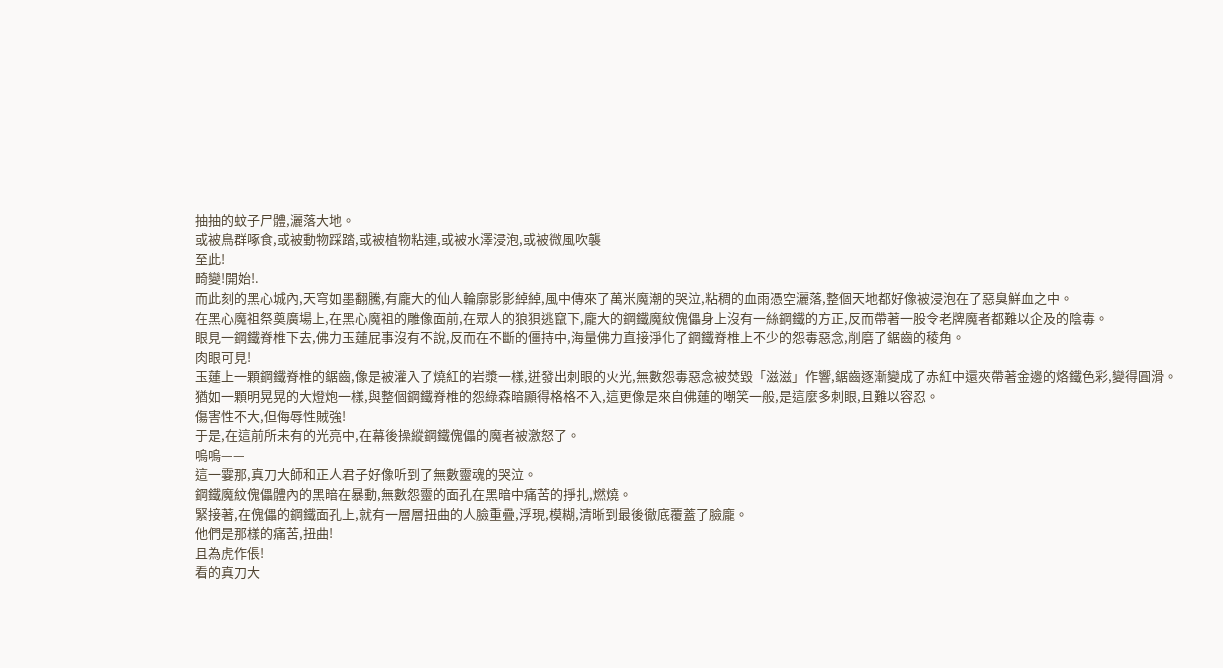抽抽的蚊子尸體,灑落大地。
或被鳥群啄食,或被動物踩踏,或被植物粘連,或被水澤浸泡,或被微風吹襲
至此!
畸變!開始!.
而此刻的黑心城內,天穹如墨翻騰,有龐大的仙人輪廓影影綽綽,風中傳來了萬米魔潮的哭泣,粘稠的血雨憑空灑落,整個天地都好像被浸泡在了惡臭鮮血之中。
在黑心魔祖祭奠廣場上,在黑心魔祖的雕像面前,在眾人的狼狽逃竄下,龐大的鋼鐵魔紋傀儡身上沒有一絲鋼鐵的方正,反而帶著一股令老牌魔者都難以企及的陰毒。
眼見一鋼鐵脊椎下去,佛力玉蓮屁事沒有不說,反而在不斷的僵持中,海量佛力直接淨化了鋼鐵脊椎上不少的怨毒惡念,削磨了鋸齒的稜角。
肉眼可見!
玉蓮上一顆鋼鐵脊椎的鋸齒,像是被灌入了燒紅的岩漿一樣,迸發出刺眼的火光,無數怨毒惡念被焚毀「滋滋」作響,鋸齒逐漸變成了赤紅中還夾帶著金邊的烙鐵色彩,變得圓滑。
猶如一顆明晃晃的大燈炮一樣,與整個鋼鐵脊椎的怨綠森暗顯得格格不入,這更像是來自佛蓮的嘲笑一般,是這麼多刺眼,且難以容忍。
傷害性不大,但侮辱性賊強!
于是,在這前所未有的光亮中,在幕後操縱鋼鐵傀儡的魔者被激怒了。
嗚嗚——
這一霎那,真刀大師和正人君子好像听到了無數靈魂的哭泣。
鋼鐵魔紋傀儡體內的黑暗在暴動,無數怨靈的面孔在黑暗中痛苦的掙扎,燃燒。
緊接著,在傀儡的鋼鐵面孔上,就有一層層扭曲的人臉重疊,浮現,模糊,清晰到最後徹底覆蓋了臉龐。
他們是那樣的痛苦,扭曲!
且為虎作倀!
看的真刀大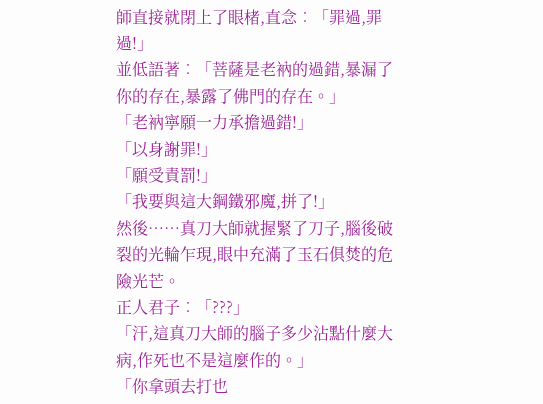師直接就閉上了眼楮,直念︰「罪過,罪過!」
並低語著︰「菩薩是老衲的過錯,暴漏了你的存在,暴露了佛門的存在。」
「老衲寧願一力承擔過錯!」
「以身謝罪!」
「願受責罰!」
「我要與這大鋼鐵邪魔,拼了!」
然後……真刀大師就握緊了刀子,腦後破裂的光輪乍現,眼中充滿了玉石俱焚的危險光芒。
正人君子︰「???」
「汗,這真刀大師的腦子多少沾點什麼大病,作死也不是這麼作的。」
「你拿頭去打也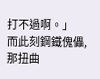打不過啊。」
而此刻鋼鐵傀儡,那扭曲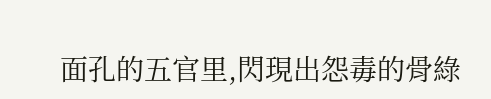面孔的五官里,閃現出怨毒的骨綠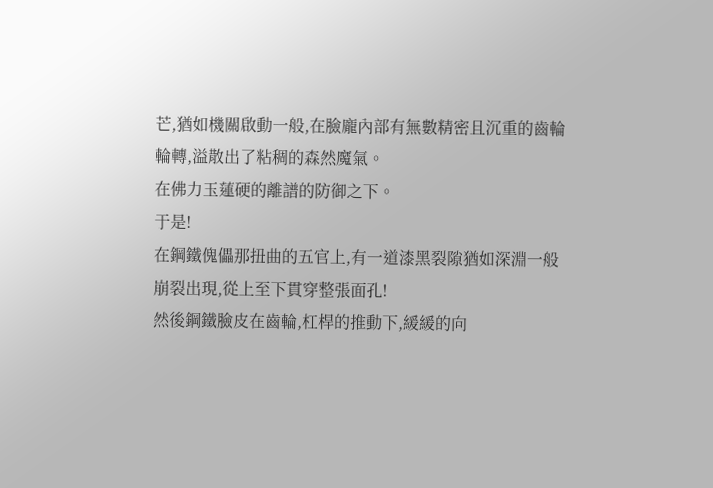芒,猶如機關啟動一般,在臉龐內部有無數精密且沉重的齒輪輪轉,溢散出了粘稠的森然魔氣。
在佛力玉蓮硬的離譜的防御之下。
于是!
在鋼鐵傀儡那扭曲的五官上,有一道漆黑裂隙猶如深淵一般崩裂出現,從上至下貫穿整張面孔!
然後鋼鐵臉皮在齒輪,杠桿的推動下,緩緩的向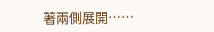著兩側展開……